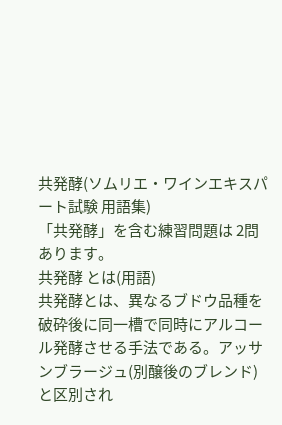共発酵(ソムリエ・ワインエキスパート試験 用語集)
「共発酵」を含む練習問題は 2問 あります。
共発酵 とは(用語)
共発酵とは、異なるブドウ品種を破砕後に同一槽で同時にアルコール発酵させる手法である。アッサンブラージュ(別醸後のブレンド)と区別され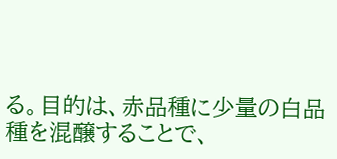る。目的は、赤品種に少量の白品種を混醸することで、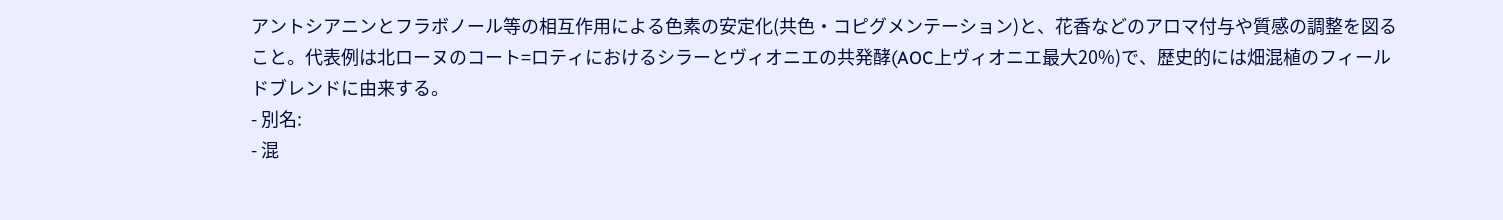アントシアニンとフラボノール等の相互作用による色素の安定化(共色・コピグメンテーション)と、花香などのアロマ付与や質感の調整を図ること。代表例は北ローヌのコート=ロティにおけるシラーとヴィオニエの共発酵(AOC上ヴィオニエ最大20%)で、歴史的には畑混植のフィールドブレンドに由来する。
- 別名:
- 混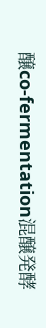醸co-fermentation混醸発酵